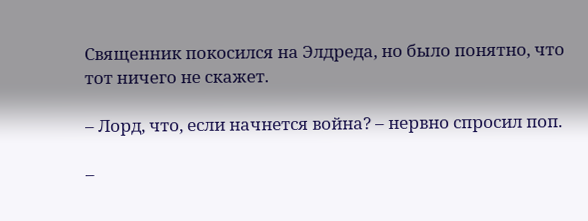Священник покосился на Элдреда, но было понятно, что тот ничего не скажет.

– Лорд, что, если начнется война? – нервно спросил поп.

–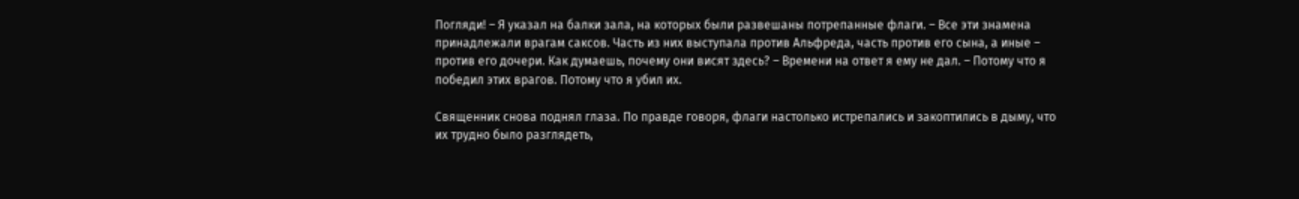Погляди! – Я указал на балки зала, на которых были развешаны потрепанные флаги. – Все эти знамена принадлежали врагам саксов. Часть из них выступала против Альфреда, часть против его сына, а иные – против его дочери. Как думаешь, почему они висят здесь? – Времени на ответ я ему не дал. – Потому что я победил этих врагов. Потому что я убил их.

Священник снова поднял глаза. По правде говоря, флаги настолько истрепались и закоптились в дыму, что их трудно было разглядеть,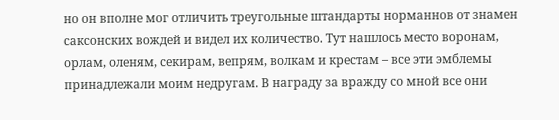но он вполне мог отличить треугольные штандарты норманнов от знамен саксонских вождей и видел их количество. Тут нашлось место воронам, орлам, оленям, секирам, вепрям, волкам и крестам – все эти эмблемы принадлежали моим недругам. В награду за вражду со мной все они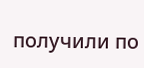получили по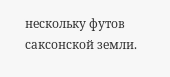нескольку футов саксонской земли.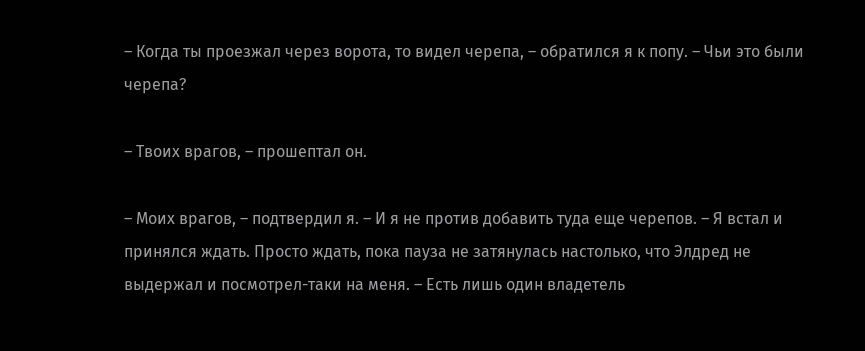– Когда ты проезжал через ворота, то видел черепа, – обратился я к попу. – Чьи это были черепа?

– Твоих врагов, – прошептал он.

– Моих врагов, – подтвердил я. – И я не против добавить туда еще черепов. – Я встал и принялся ждать. Просто ждать, пока пауза не затянулась настолько, что Элдред не выдержал и посмотрел-таки на меня. – Есть лишь один владетель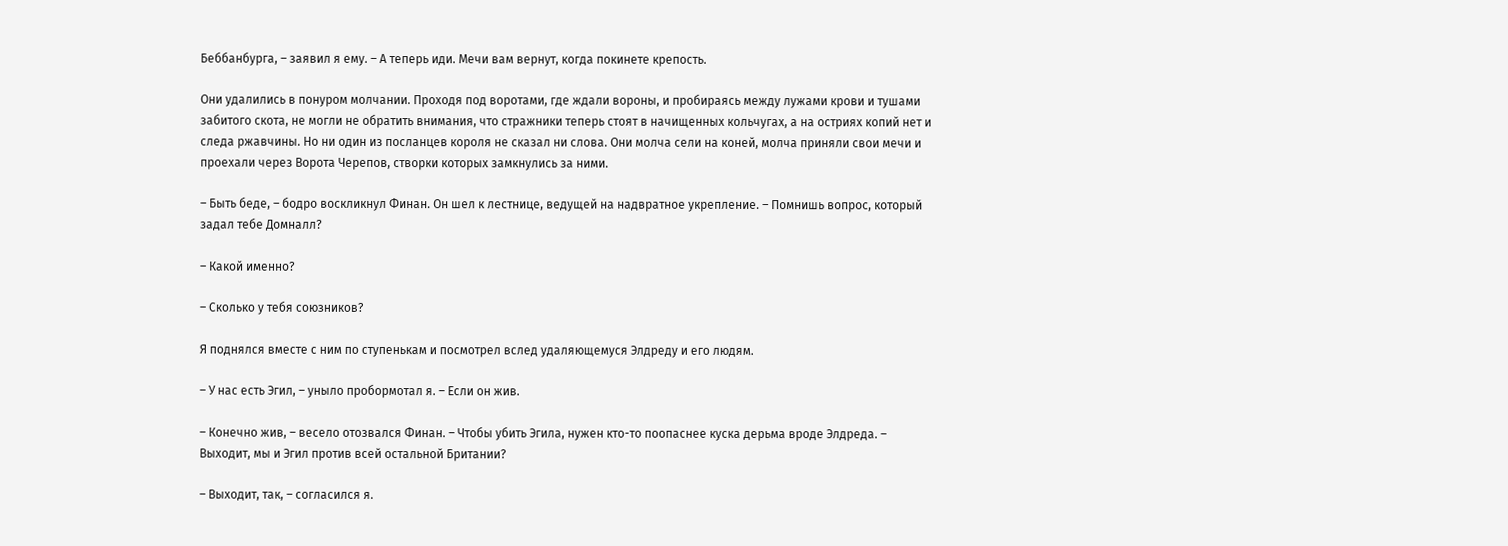Беббанбурга, – заявил я ему. – А теперь иди. Мечи вам вернут, когда покинете крепость.

Они удалились в понуром молчании. Проходя под воротами, где ждали вороны, и пробираясь между лужами крови и тушами забитого скота, не могли не обратить внимания, что стражники теперь стоят в начищенных кольчугах, а на остриях копий нет и следа ржавчины. Но ни один из посланцев короля не сказал ни слова. Они молча сели на коней, молча приняли свои мечи и проехали через Ворота Черепов, створки которых замкнулись за ними.

– Быть беде, – бодро воскликнул Финан. Он шел к лестнице, ведущей на надвратное укрепление. – Помнишь вопрос, который задал тебе Домналл?

– Какой именно?

– Сколько у тебя союзников?

Я поднялся вместе с ним по ступенькам и посмотрел вслед удаляющемуся Элдреду и его людям.

– У нас есть Эгил, – уныло пробормотал я. – Если он жив.

– Конечно жив, – весело отозвался Финан. – Чтобы убить Эгила, нужен кто-то поопаснее куска дерьма вроде Элдреда. – Выходит, мы и Эгил против всей остальной Британии?

– Выходит, так, – согласился я.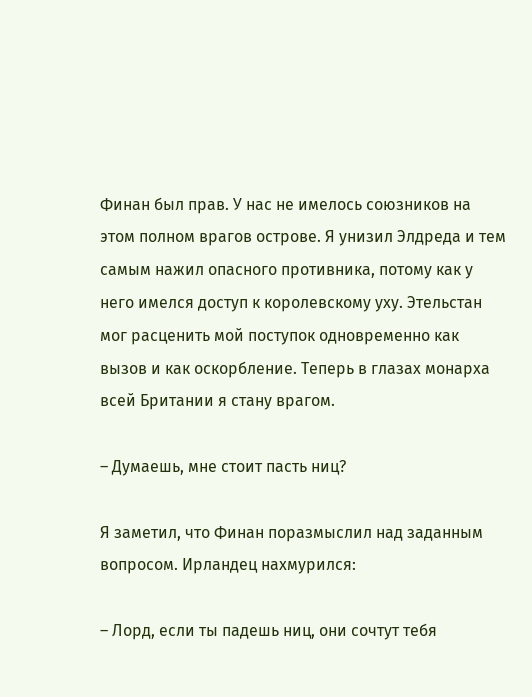Финан был прав. У нас не имелось союзников на этом полном врагов острове. Я унизил Элдреда и тем самым нажил опасного противника, потому как у него имелся доступ к королевскому уху. Этельстан мог расценить мой поступок одновременно как вызов и как оскорбление. Теперь в глазах монарха всей Британии я стану врагом.

– Думаешь, мне стоит пасть ниц?

Я заметил, что Финан поразмыслил над заданным вопросом. Ирландец нахмурился:

– Лорд, если ты падешь ниц, они сочтут тебя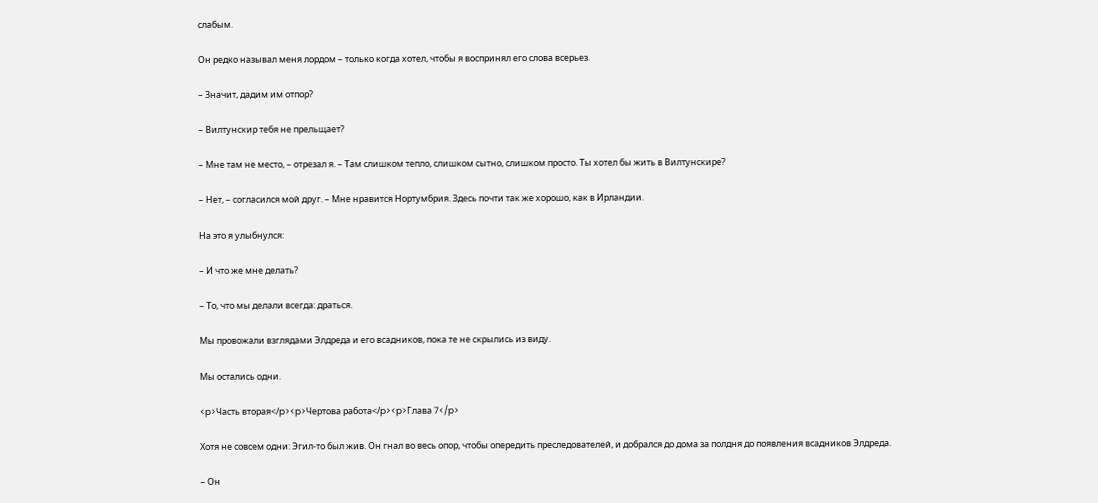слабым.

Он редко называл меня лордом – только когда хотел, чтобы я воспринял его слова всерьез.

– Значит, дадим им отпор?

– Вилтунскир тебя не прельщает?

– Мне там не место, – отрезал я. – Там слишком тепло, слишком сытно, слишком просто. Ты хотел бы жить в Вилтунскире?

– Нет, – согласился мой друг. – Мне нравится Нортумбрия. Здесь почти так же хорошо, как в Ирландии.

На это я улыбнулся:

– И что же мне делать?

– То, что мы делали всегда: драться.

Мы провожали взглядами Элдреда и его всадников, пока те не скрылись из виду.

Мы остались одни.

<p>Часть вторая</p><p>Чертова работа</p><p>Глава 7</p>

Хотя не совсем одни: Эгил-то был жив. Он гнал во весь опор, чтобы опередить преследователей, и добрался до дома за полдня до появления всадников Элдреда.

– Он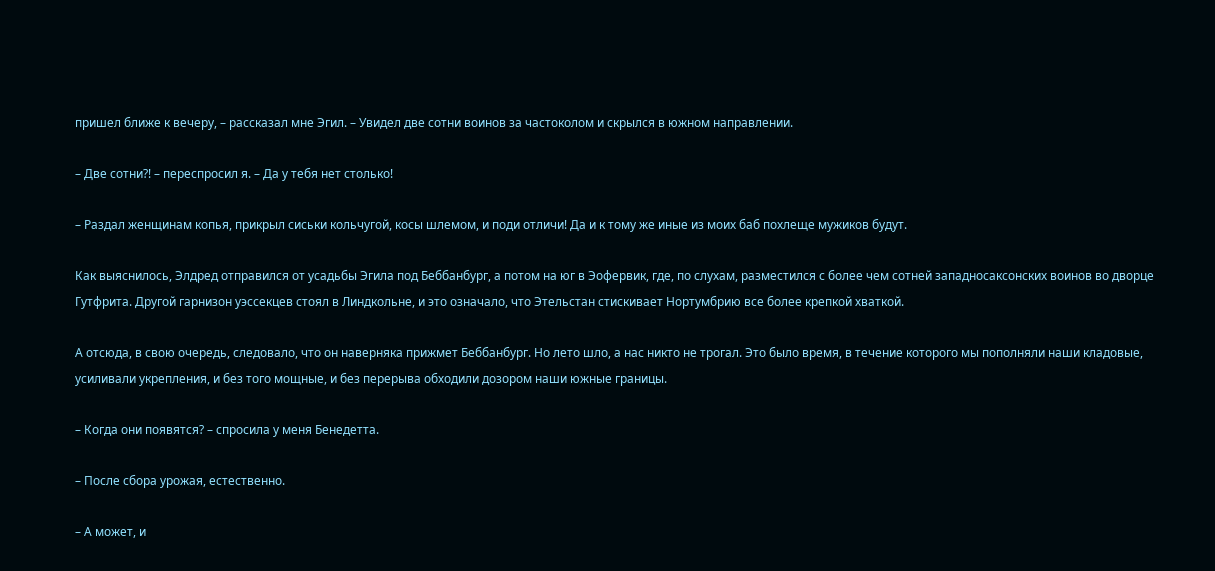пришел ближе к вечеру, – рассказал мне Эгил. – Увидел две сотни воинов за частоколом и скрылся в южном направлении.

– Две сотни?! – переспросил я. – Да у тебя нет столько!

– Раздал женщинам копья, прикрыл сиськи кольчугой, косы шлемом, и поди отличи! Да и к тому же иные из моих баб похлеще мужиков будут.

Как выяснилось, Элдред отправился от усадьбы Эгила под Беббанбург, а потом на юг в Эофервик, где, по слухам, разместился с более чем сотней западносаксонских воинов во дворце Гутфрита. Другой гарнизон уэссекцев стоял в Линдкольне, и это означало, что Этельстан стискивает Нортумбрию все более крепкой хваткой.

А отсюда, в свою очередь, следовало, что он наверняка прижмет Беббанбург. Но лето шло, а нас никто не трогал. Это было время, в течение которого мы пополняли наши кладовые, усиливали укрепления, и без того мощные, и без перерыва обходили дозором наши южные границы.

– Когда они появятся? – спросила у меня Бенедетта.

– После сбора урожая, естественно.

– А может, и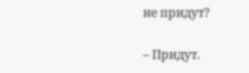не придут?

– Придут.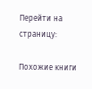Перейти на страницу:

Похожие книги